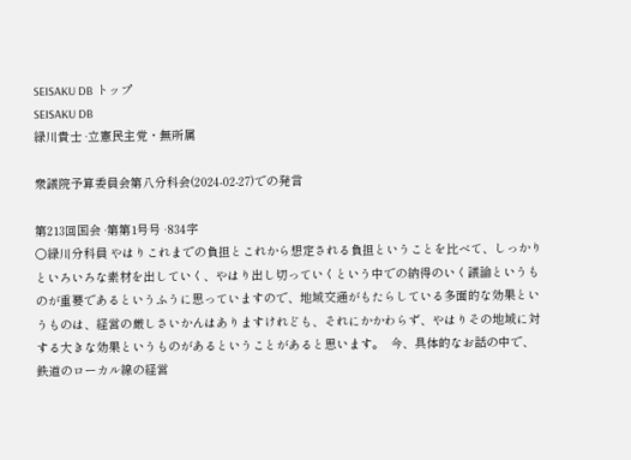SEISAKU DB トップ
SEISAKU DB
緑川貴士 ·立憲民主党・無所属

衆議院予算委員会第八分科会(2024-02-27)での発言

第213回国会 ·第第1号号 ·834字
○緑川分科員 やはりこれまでの負担とこれから想定される負担ということを比べて、しっかりといろいろな素材を出していく、やはり出し切っていくという中での納得のいく議論というものが重要であるというふうに思っていますので、地域交通がもたらしている多面的な効果というものは、経営の厳しさいかんはありますけれども、それにかかわらず、やはりその地域に対する大きな効果というものがあるということがあると思います。  今、具体的なお話の中で、鉄道のローカル線の経営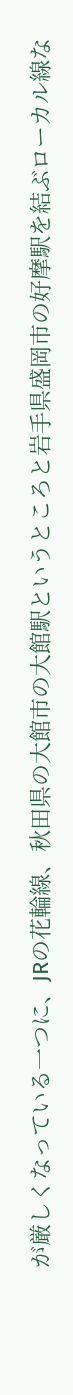が厳しくなっている一つに、JRの花輪線、秋田県の大館市の大館駅というところと岩手県盛岡市の好摩駅を結ぶローカル線な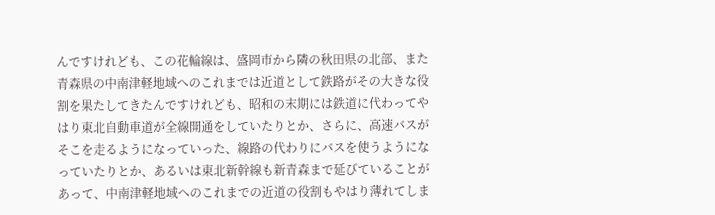んですけれども、この花輪線は、盛岡市から隣の秋田県の北部、また青森県の中南津軽地域へのこれまでは近道として鉄路がその大きな役割を果たしてきたんですけれども、昭和の末期には鉄道に代わってやはり東北自動車道が全線開通をしていたりとか、さらに、高速バスがそこを走るようになっていった、線路の代わりにバスを使うようになっていたりとか、あるいは東北新幹線も新青森まで延びていることがあって、中南津軽地域へのこれまでの近道の役割もやはり薄れてしま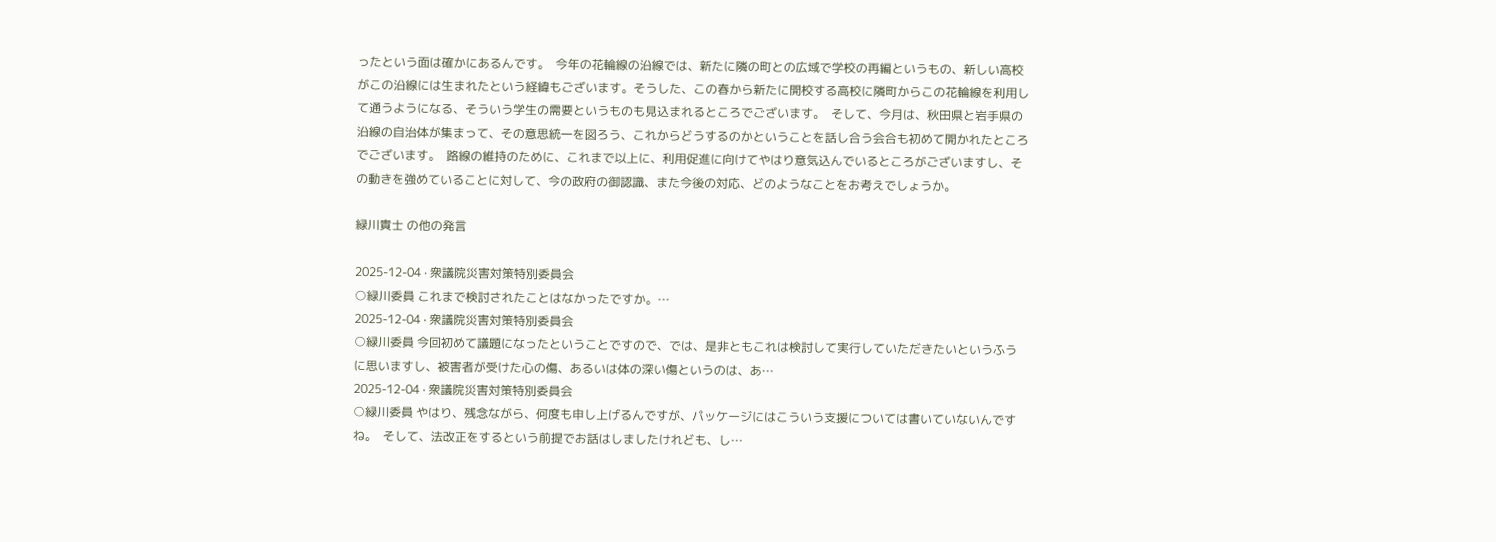ったという面は確かにあるんです。  今年の花輪線の沿線では、新たに隣の町との広域で学校の再編というもの、新しい高校がこの沿線には生まれたという経緯もございます。そうした、この春から新たに開校する高校に隣町からこの花輪線を利用して通うようになる、そういう学生の需要というものも見込まれるところでございます。  そして、今月は、秋田県と岩手県の沿線の自治体が集まって、その意思統一を図ろう、これからどうするのかということを話し合う会合も初めて開かれたところでございます。  路線の維持のために、これまで以上に、利用促進に向けてやはり意気込んでいるところがございますし、その動きを強めていることに対して、今の政府の御認識、また今後の対応、どのようなことをお考えでしょうか。

緑川貴士 の他の発言

2025-12-04 · 衆議院災害対策特別委員会
○緑川委員 これまで検討されたことはなかったですか。…
2025-12-04 · 衆議院災害対策特別委員会
○緑川委員 今回初めて議題になったということですので、では、是非ともこれは検討して実行していただきたいというふうに思いますし、被害者が受けた心の傷、あるいは体の深い傷というのは、あ…
2025-12-04 · 衆議院災害対策特別委員会
○緑川委員 やはり、残念ながら、何度も申し上げるんですが、パッケージにはこういう支援については書いていないんですね。  そして、法改正をするという前提でお話はしましたけれども、し…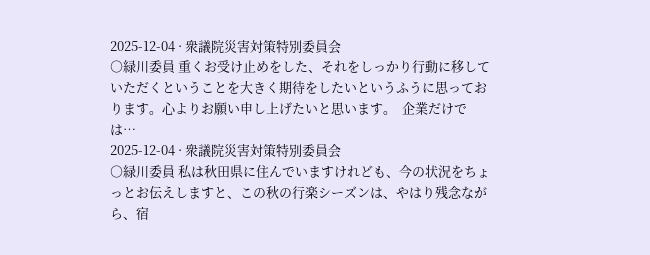2025-12-04 · 衆議院災害対策特別委員会
○緑川委員 重くお受け止めをした、それをしっかり行動に移していただくということを大きく期待をしたいというふうに思っております。心よりお願い申し上げたいと思います。  企業だけでは…
2025-12-04 · 衆議院災害対策特別委員会
○緑川委員 私は秋田県に住んでいますけれども、今の状況をちょっとお伝えしますと、この秋の行楽シーズンは、やはり残念ながら、宿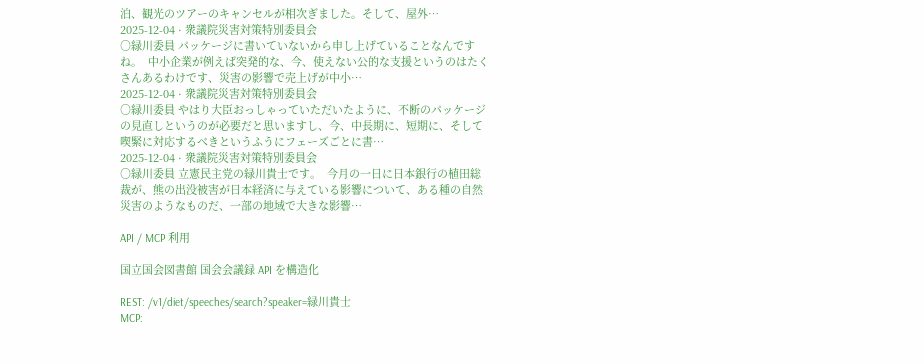泊、観光のツアーのキャンセルが相次ぎました。そして、屋外…
2025-12-04 · 衆議院災害対策特別委員会
○緑川委員 パッケージに書いていないから申し上げていることなんですね。  中小企業が例えば突発的な、今、使えない公的な支援というのはたくさんあるわけです、災害の影響で売上げが中小…
2025-12-04 · 衆議院災害対策特別委員会
○緑川委員 やはり大臣おっしゃっていただいたように、不断のパッケージの見直しというのが必要だと思いますし、今、中長期に、短期に、そして喫緊に対応するべきというふうにフェーズごとに書…
2025-12-04 · 衆議院災害対策特別委員会
○緑川委員 立憲民主党の緑川貴士です。  今月の一日に日本銀行の植田総裁が、熊の出没被害が日本経済に与えている影響について、ある種の自然災害のようなものだ、一部の地域で大きな影響…

API / MCP 利用

国立国会図書館 国会会議録 API を構造化

REST: /v1/diet/speeches/search?speaker=緑川貴士
MCP: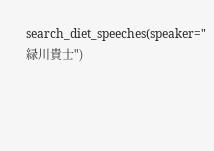search_diet_speeches(speaker="緑川貴士")